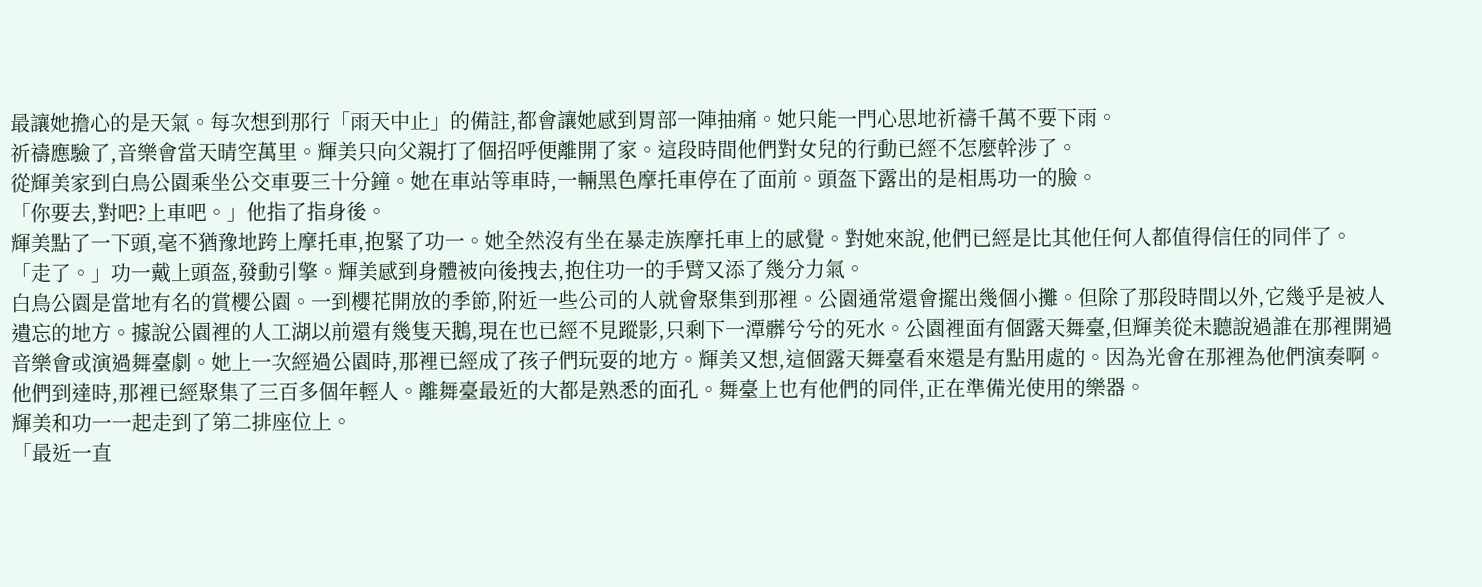最讓她擔心的是天氣。每次想到那行「雨天中止」的備註,都會讓她感到胃部一陣抽痛。她只能一門心思地祈禱千萬不要下雨。
祈禱應驗了,音樂會當天晴空萬里。輝美只向父親打了個招呼便離開了家。這段時間他們對女兒的行動已經不怎麼幹涉了。
從輝美家到白鳥公園乘坐公交車要三十分鐘。她在車站等車時,一輛黑色摩托車停在了面前。頭盔下露出的是相馬功一的臉。
「你要去,對吧?上車吧。」他指了指身後。
輝美點了一下頭,毫不猶豫地跨上摩托車,抱緊了功一。她全然沒有坐在暴走族摩托車上的感覺。對她來說,他們已經是比其他任何人都值得信任的同伴了。
「走了。」功一戴上頭盔,發動引擎。輝美感到身體被向後拽去,抱住功一的手臂又添了幾分力氣。
白鳥公園是當地有名的賞櫻公園。一到櫻花開放的季節,附近一些公司的人就會聚集到那裡。公園通常還會擺出幾個小攤。但除了那段時間以外,它幾乎是被人遺忘的地方。據說公園裡的人工湖以前還有幾隻天鵝,現在也已經不見蹤影,只剩下一潭髒兮兮的死水。公園裡面有個露天舞臺,但輝美從未聽說過誰在那裡開過音樂會或演過舞臺劇。她上一次經過公園時,那裡已經成了孩子們玩耍的地方。輝美又想,這個露天舞臺看來還是有點用處的。因為光會在那裡為他們演奏啊。
他們到達時,那裡已經聚集了三百多個年輕人。離舞臺最近的大都是熟悉的面孔。舞臺上也有他們的同伴,正在準備光使用的樂器。
輝美和功一一起走到了第二排座位上。
「最近一直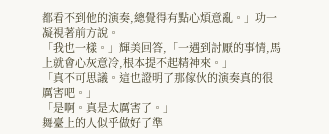都看不到他的演奏,總覺得有點心煩意亂。」功一凝視著前方說。
「我也一樣。」輝美回答,「一遇到討厭的事情,馬上就會心灰意冷,根本提不起精神來。」
「真不可思議。這也證明了那傢伙的演奏真的很厲害吧。」
「是啊。真是太厲害了。」
舞臺上的人似乎做好了準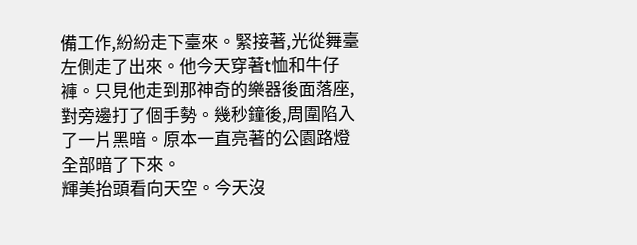備工作,紛紛走下臺來。緊接著,光從舞臺左側走了出來。他今天穿著t恤和牛仔褲。只見他走到那神奇的樂器後面落座,對旁邊打了個手勢。幾秒鐘後,周圍陷入了一片黑暗。原本一直亮著的公園路燈全部暗了下來。
輝美抬頭看向天空。今天沒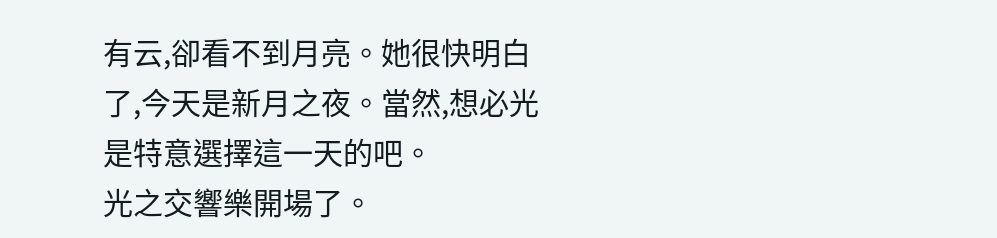有云,卻看不到月亮。她很快明白了,今天是新月之夜。當然,想必光是特意選擇這一天的吧。
光之交響樂開場了。